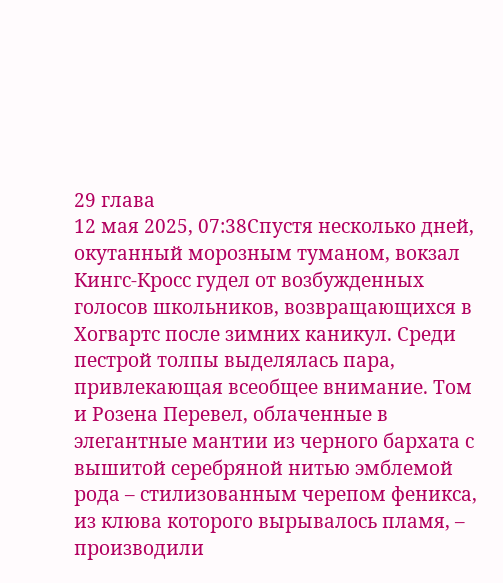29 глава
12 мая 2025, 07:38Спустя несколько дней, окутанный морозным туманом, вокзал Кингс-Кросс гудел от возбужденных голосов школьников, возвращающихся в Хогвартс после зимних каникул. Среди пестрой толпы выделялась пара, привлекающая всеобщее внимание. Том и Розена Перевел, облаченные в элегантные мантии из черного бархата с вышитой серебряной нитью эмблемой рода – стилизованным черепом феникса, из клюва которого вырывалось пламя, – производили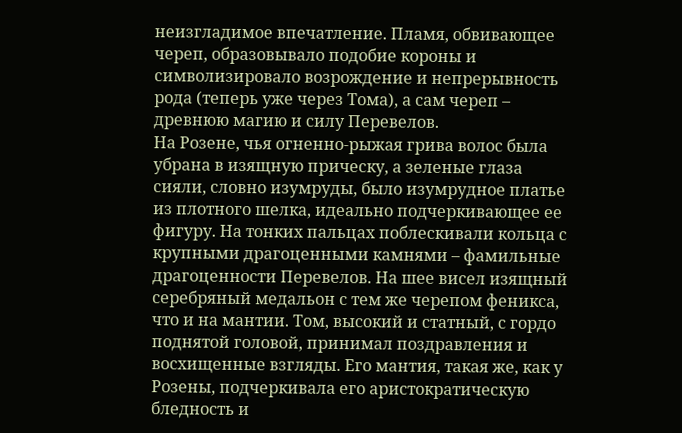неизгладимое впечатление. Пламя, обвивающее череп, образовывало подобие короны и символизировало возрождение и непрерывность рода (теперь уже через Тома), а сам череп – древнюю магию и силу Перевелов.
На Розене, чья огненно-рыжая грива волос была убрана в изящную прическу, а зеленые глаза сияли, словно изумруды, было изумрудное платье из плотного шелка, идеально подчеркивающее ее фигуру. На тонких пальцах поблескивали кольца с крупными драгоценными камнями – фамильные драгоценности Перевелов. На шее висел изящный серебряный медальон с тем же черепом феникса, что и на мантии. Том, высокий и статный, с гордо поднятой головой, принимал поздравления и восхищенные взгляды. Его мантия, такая же, как у Розены, подчеркивала его аристократическую бледность и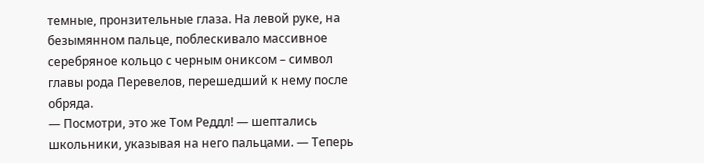темные, пронзительные глаза. На левой руке, на безымянном пальце, поблескивало массивное серебряное кольцо с черным ониксом – символ главы рода Перевелов, перешедший к нему после обряда.
— Посмотри, это же Том Реддл! — шептались школьники, указывая на него пальцами. — Теперь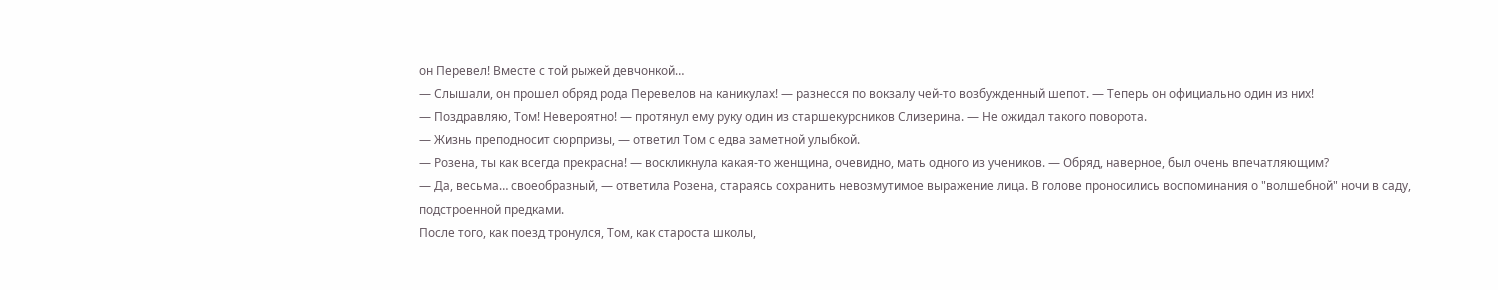он Перевел! Вместе с той рыжей девчонкой…
— Слышали, он прошел обряд рода Перевелов на каникулах! — разнесся по вокзалу чей-то возбужденный шепот. — Теперь он официально один из них!
— Поздравляю, Том! Невероятно! — протянул ему руку один из старшекурсников Слизерина. — Не ожидал такого поворота.
— Жизнь преподносит сюрпризы, — ответил Том с едва заметной улыбкой.
— Розена, ты как всегда прекрасна! — воскликнула какая-то женщина, очевидно, мать одного из учеников. — Обряд, наверное, был очень впечатляющим?
— Да, весьма… своеобразный, — ответила Розена, стараясь сохранить невозмутимое выражение лица. В голове проносились воспоминания о "волшебной" ночи в саду, подстроенной предками.
После того, как поезд тронулся, Том, как староста школы,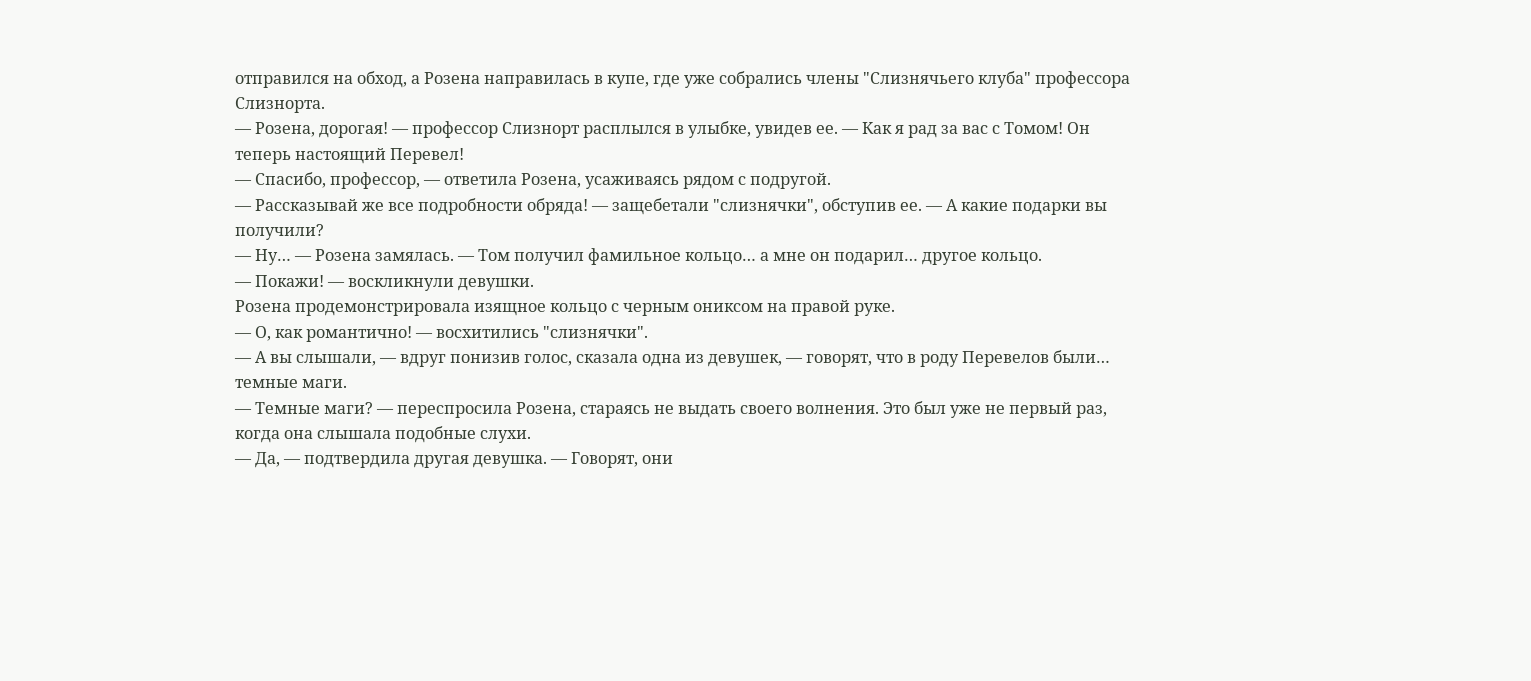отправился на обход, а Розена направилась в купе, где уже собрались члены "Слизнячьего клуба" профессора Слизнорта.
— Розена, дорогая! — профессор Слизнорт расплылся в улыбке, увидев ее. — Как я рад за вас с Томом! Он теперь настоящий Перевел!
— Спасибо, профессор, — ответила Розена, усаживаясь рядом с подругой.
— Рассказывай же все подробности обряда! — защебетали "слизнячки", обступив ее. — А какие подарки вы получили?
— Ну… — Розена замялась. — Том получил фамильное кольцо… а мне он подарил… другое кольцо.
— Покажи! — воскликнули девушки.
Розена продемонстрировала изящное кольцо с черным ониксом на правой руке.
— О, как романтично! — восхитились "слизнячки".
— А вы слышали, — вдруг понизив голос, сказала одна из девушек, — говорят, что в роду Перевелов были… темные маги.
— Темные маги? — переспросила Розена, стараясь не выдать своего волнения. Это был уже не первый раз, когда она слышала подобные слухи.
— Да, — подтвердила другая девушка. — Говорят, они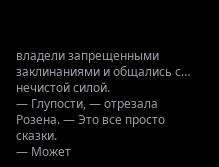владели запрещенными заклинаниями и общались с… нечистой силой.
— Глупости, — отрезала Розена. — Это все просто сказки.
— Может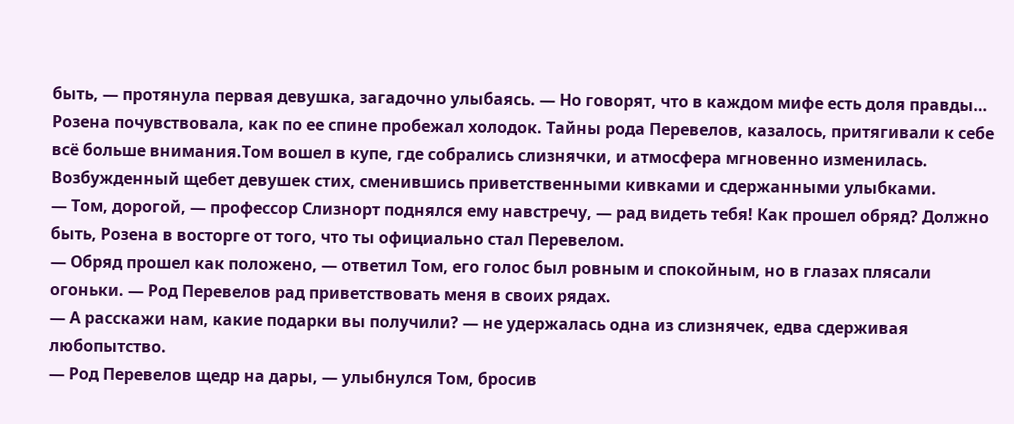быть, — протянула первая девушка, загадочно улыбаясь. — Но говорят, что в каждом мифе есть доля правды…
Розена почувствовала, как по ее спине пробежал холодок. Тайны рода Перевелов, казалось, притягивали к себе всё больше внимания.Том вошел в купе, где собрались слизнячки, и атмосфера мгновенно изменилась. Возбужденный щебет девушек стих, сменившись приветственными кивками и сдержанными улыбками.
— Том, дорогой, — профессор Слизнорт поднялся ему навстречу, — рад видеть тебя! Как прошел обряд? Должно быть, Розена в восторге от того, что ты официально стал Перевелом.
— Обряд прошел как положено, — ответил Том, его голос был ровным и спокойным, но в глазах плясали огоньки. — Род Перевелов рад приветствовать меня в своих рядах.
— А расскажи нам, какие подарки вы получили? — не удержалась одна из слизнячек, едва сдерживая любопытство.
— Род Перевелов щедр на дары, — улыбнулся Том, бросив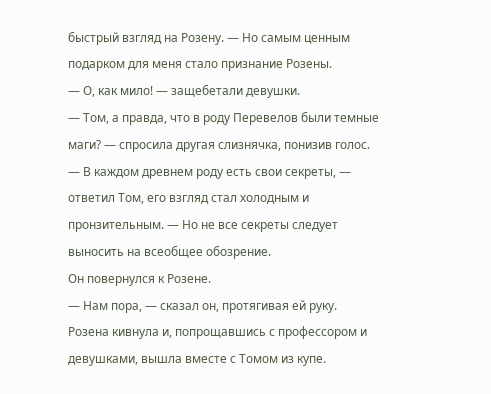быстрый взгляд на Розену. — Но самым ценным подарком для меня стало признание Розены.
— О, как мило! — защебетали девушки.
— Том, а правда, что в роду Перевелов были темные маги? — спросила другая слизнячка, понизив голос.
— В каждом древнем роду есть свои секреты, — ответил Том, его взгляд стал холодным и пронзительным. — Но не все секреты следует выносить на всеобщее обозрение.
Он повернулся к Розене.
— Нам пора, — сказал он, протягивая ей руку.
Розена кивнула и, попрощавшись с профессором и девушками, вышла вместе с Томом из купе.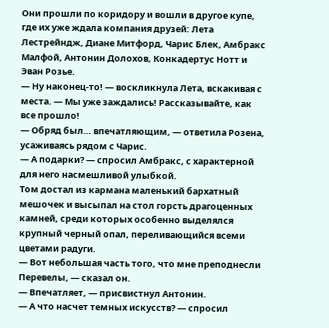Они прошли по коридору и вошли в другое купе, где их уже ждала компания друзей: Лета Лестрейндж, Диане Митфорд, Чарис Блек, Амбракс Малфой, Антонин Долохов, Конкадертус Нотт и Эван Розье.
— Ну наконец-то! — воскликнула Лета, вскакивая с места. — Мы уже заждались! Рассказывайте, как все прошло!
— Обряд был… впечатляющим, — ответила Розена, усаживаясь рядом с Чарис.
— А подарки? — спросил Амбракс, с характерной для него насмешливой улыбкой.
Том достал из кармана маленький бархатный мешочек и высыпал на стол горсть драгоценных камней, среди которых особенно выделялся крупный черный опал, переливающийся всеми цветами радуги.
— Вот небольшая часть того, что мне преподнесли Перевелы, — сказал он.
— Впечатляет, — присвистнул Антонин.
— А что насчет темных искусств? — спросил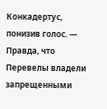Конкадертус, понизив голос. — Правда, что Перевелы владели запрещенными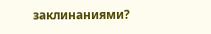заклинаниями?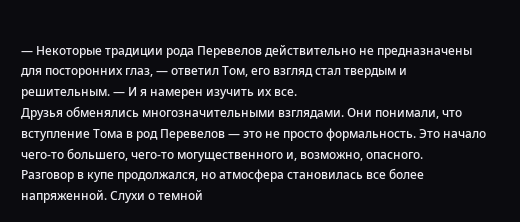— Некоторые традиции рода Перевелов действительно не предназначены для посторонних глаз, — ответил Том, его взгляд стал твердым и решительным. — И я намерен изучить их все.
Друзья обменялись многозначительными взглядами. Они понимали, что вступление Тома в род Перевелов — это не просто формальность. Это начало чего-то большего, чего-то могущественного и, возможно, опасного.
Разговор в купе продолжался, но атмосфера становилась все более напряженной. Слухи о темной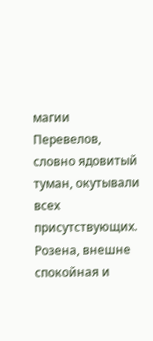магии Перевелов, словно ядовитый туман, окутывали всех присутствующих. Розена, внешне спокойная и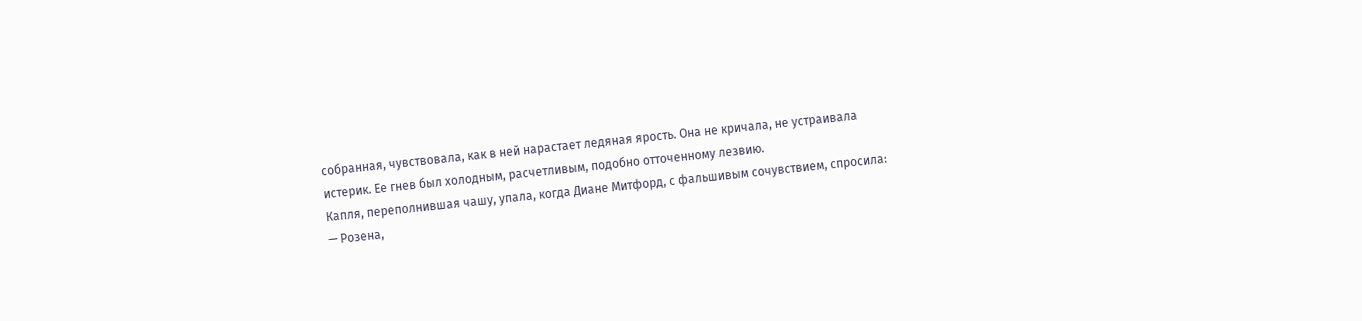собранная, чувствовала, как в ней нарастает ледяная ярость. Она не кричала, не устраивала истерик. Ее гнев был холодным, расчетливым, подобно отточенному лезвию.
Капля, переполнившая чашу, упала, когда Диане Митфорд, с фальшивым сочувствием, спросила:
— Розена,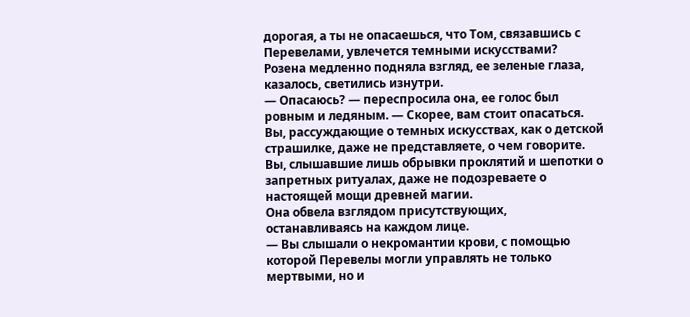дорогая, а ты не опасаешься, что Том, связавшись с Перевелами, увлечется темными искусствами?
Розена медленно подняла взгляд, ее зеленые глаза, казалось, светились изнутри.
— Опасаюсь? — переспросила она, ее голос был ровным и ледяным. — Скорее, вам стоит опасаться. Вы, рассуждающие о темных искусствах, как о детской страшилке, даже не представляете, о чем говорите. Вы, слышавшие лишь обрывки проклятий и шепотки о запретных ритуалах, даже не подозреваете о настоящей мощи древней магии.
Она обвела взглядом присутствующих, останавливаясь на каждом лице.
— Вы слышали о некромантии крови, с помощью которой Перевелы могли управлять не только мертвыми, но и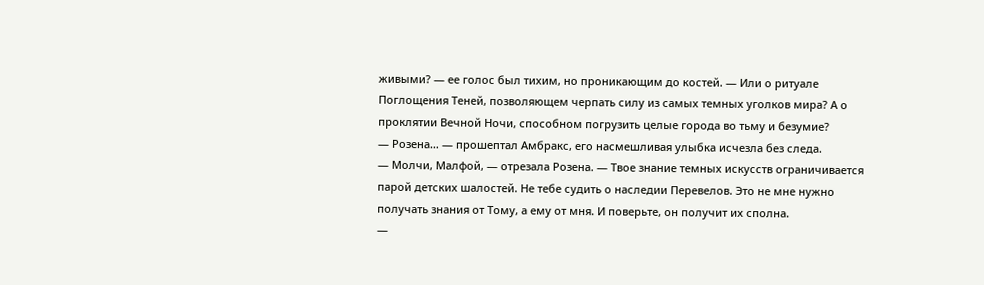живыми? — ее голос был тихим, но проникающим до костей. — Или о ритуале Поглощения Теней, позволяющем черпать силу из самых темных уголков мира? А о проклятии Вечной Ночи, способном погрузить целые города во тьму и безумие?
— Розена… — прошептал Амбракс, его насмешливая улыбка исчезла без следа.
— Молчи, Малфой, — отрезала Розена. — Твое знание темных искусств ограничивается парой детских шалостей. Не тебе судить о наследии Перевелов. Это не мне нужно получать знания от Тому, а ему от мня. И поверьте, он получит их сполна.
—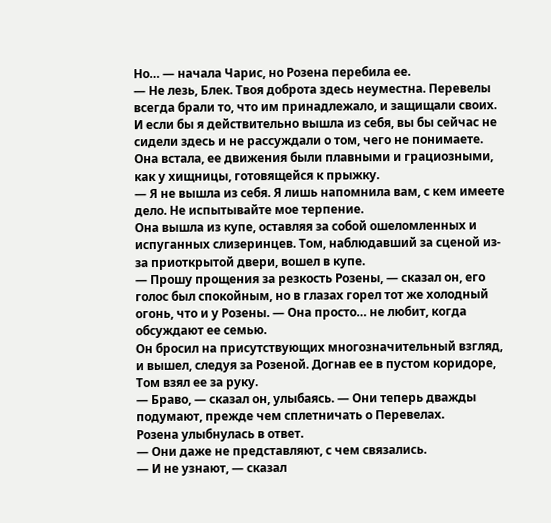Но… — начала Чарис, но Розена перебила ее.
— Не лезь, Блек. Твоя доброта здесь неуместна. Перевелы всегда брали то, что им принадлежало, и защищали своих. И если бы я действительно вышла из себя, вы бы сейчас не сидели здесь и не рассуждали о том, чего не понимаете.
Она встала, ее движения были плавными и грациозными, как у хищницы, готовящейся к прыжку.
— Я не вышла из себя. Я лишь напомнила вам, с кем имеете дело. Не испытывайте мое терпение.
Она вышла из купе, оставляя за собой ошеломленных и испуганных слизеринцев. Том, наблюдавший за сценой из-за приоткрытой двери, вошел в купе.
— Прошу прощения за резкость Розены, — сказал он, его голос был спокойным, но в глазах горел тот же холодный огонь, что и у Розены. — Она просто… не любит, когда обсуждают ее семью.
Он бросил на присутствующих многозначительный взгляд, и вышел, следуя за Розеной. Догнав ее в пустом коридоре, Том взял ее за руку.
— Браво, — сказал он, улыбаясь. — Они теперь дважды подумают, прежде чем сплетничать о Перевелах.
Розена улыбнулась в ответ.
— Они даже не представляют, с чем связались.
— И не узнают, — сказал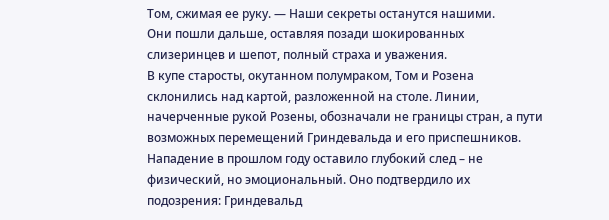Том, сжимая ее руку. — Наши секреты останутся нашими.
Они пошли дальше, оставляя позади шокированных слизеринцев и шепот, полный страха и уважения.
В купе старосты, окутанном полумраком, Том и Розена склонились над картой, разложенной на столе. Линии, начерченные рукой Розены, обозначали не границы стран, а пути возможных перемещений Гриндевальда и его приспешников. Нападение в прошлом году оставило глубокий след – не физический, но эмоциональный. Оно подтвердило их подозрения: Гриндевальд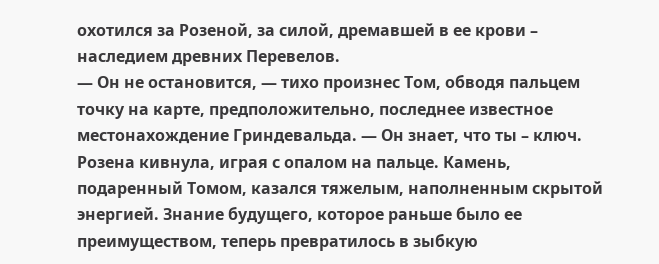охотился за Розеной, за силой, дремавшей в ее крови – наследием древних Перевелов.
— Он не остановится, — тихо произнес Том, обводя пальцем точку на карте, предположительно, последнее известное местонахождение Гриндевальда. — Он знает, что ты – ключ.
Розена кивнула, играя с опалом на пальце. Камень, подаренный Томом, казался тяжелым, наполненным скрытой энергией. Знание будущего, которое раньше было ее преимуществом, теперь превратилось в зыбкую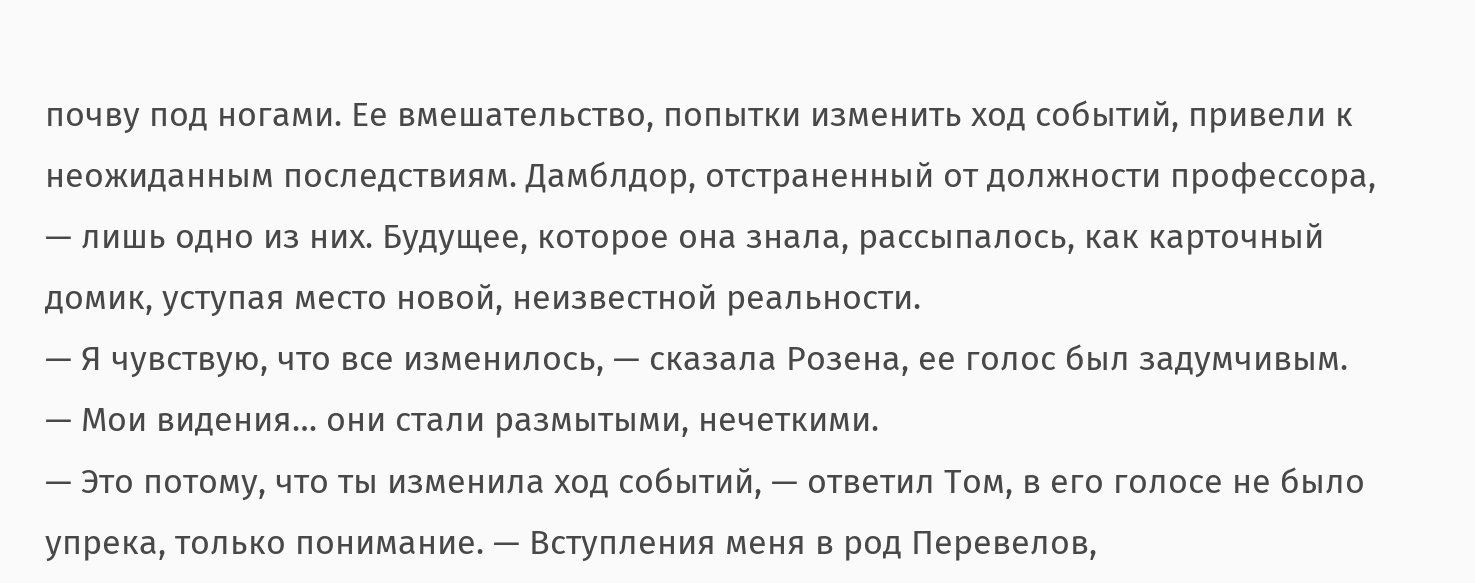почву под ногами. Ее вмешательство, попытки изменить ход событий, привели к неожиданным последствиям. Дамблдор, отстраненный от должности профессора, — лишь одно из них. Будущее, которое она знала, рассыпалось, как карточный домик, уступая место новой, неизвестной реальности.
— Я чувствую, что все изменилось, — сказала Розена, ее голос был задумчивым. — Мои видения… они стали размытыми, нечеткими.
— Это потому, что ты изменила ход событий, — ответил Том, в его голосе не было упрека, только понимание. — Вступления меня в род Перевелов,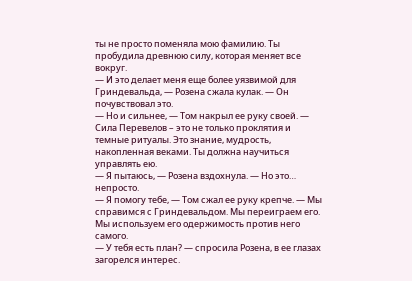ты не просто поменяла мою фамилию. Ты пробудила древнюю силу, которая меняет все вокруг.
— И это делает меня еще более уязвимой для Гриндевальда, — Розена сжала кулак. — Он почувствовал это.
— Но и сильнее, — Том накрыл ее руку своей. — Сила Перевелов – это не только проклятия и темные ритуалы. Это знание, мудрость, накопленная веками. Ты должна научиться управлять ею.
— Я пытаюсь, — Розена вздохнула. — Но это… непросто.
— Я помогу тебе, — Том сжал ее руку крепче. — Мы справимся с Гриндевальдом. Мы переиграем его. Мы используем его одержимость против него самого.
— У тебя есть план? — спросила Розена, в ее глазах загорелся интерес.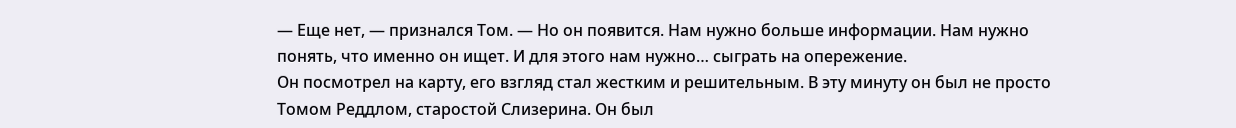— Еще нет, — признался Том. — Но он появится. Нам нужно больше информации. Нам нужно понять, что именно он ищет. И для этого нам нужно… сыграть на опережение.
Он посмотрел на карту, его взгляд стал жестким и решительным. В эту минуту он был не просто Томом Реддлом, старостой Слизерина. Он был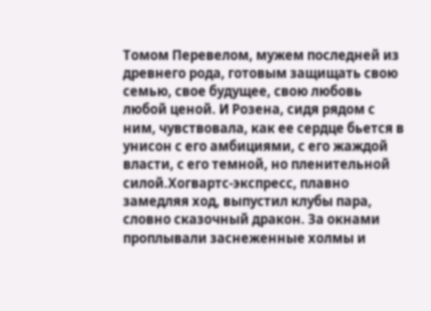Томом Перевелом, мужем последней из древнего рода, готовым защищать свою семью, свое будущее, свою любовь любой ценой. И Розена, сидя рядом с ним, чувствовала, как ее сердце бьется в унисон с его амбициями, с его жаждой власти, с его темной, но пленительной силой.Хогвартс-экспресс, плавно замедляя ход, выпустил клубы пара, словно сказочный дракон. За окнами проплывали заснеженные холмы и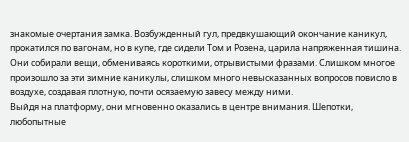знакомые очертания замка. Возбужденный гул, предвкушающий окончание каникул, прокатился по вагонам, но в купе, где сидели Том и Розена, царила напряженная тишина. Они собирали вещи, обмениваясь короткими, отрывистыми фразами. Слишком многое произошло за эти зимние каникулы, слишком много невысказанных вопросов повисло в воздухе, создавая плотную, почти осязаемую завесу между ними.
Выйдя на платформу, они мгновенно оказались в центре внимания. Шепотки, любопытные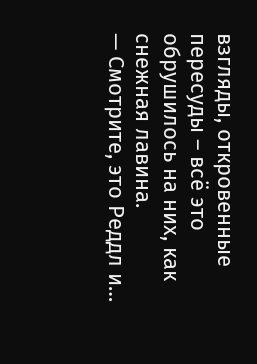взгляды, откровенные пересуды – всё это обрушилось на них, как снежная лавина.
— Смотрите, это Реддл и…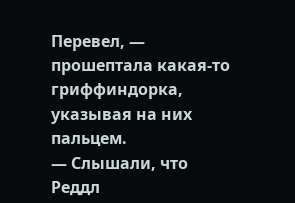Перевел, — прошептала какая-то гриффиндорка, указывая на них пальцем.
— Слышали, что Реддл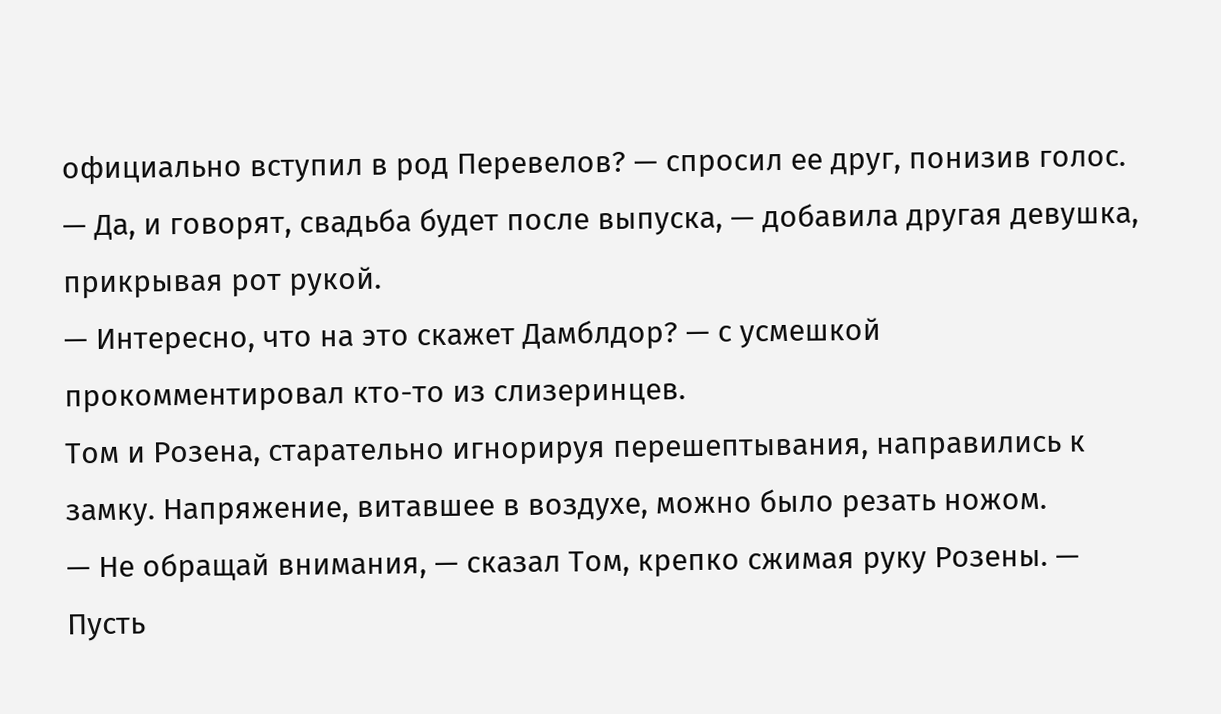официально вступил в род Перевелов? — спросил ее друг, понизив голос.
— Да, и говорят, свадьба будет после выпуска, — добавила другая девушка, прикрывая рот рукой.
— Интересно, что на это скажет Дамблдор? — с усмешкой прокомментировал кто-то из слизеринцев.
Том и Розена, старательно игнорируя перешептывания, направились к замку. Напряжение, витавшее в воздухе, можно было резать ножом.
— Не обращай внимания, — сказал Том, крепко сжимая руку Розены. — Пусть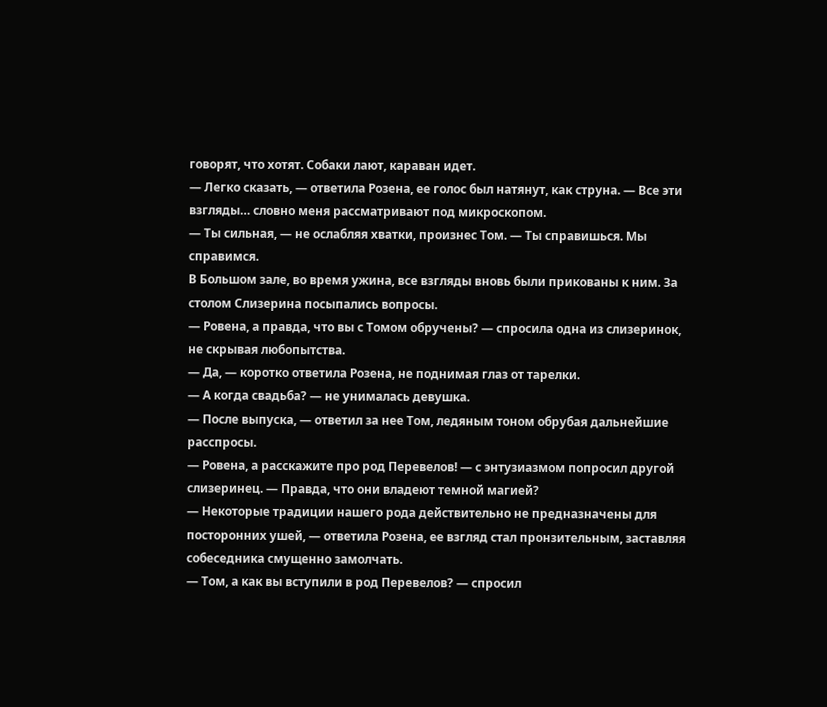говорят, что хотят. Собаки лают, караван идет.
— Легко сказать, — ответила Розена, ее голос был натянут, как струна. — Все эти взгляды… словно меня рассматривают под микроскопом.
— Ты сильная, — не ослабляя хватки, произнес Том. — Ты справишься. Мы справимся.
В Большом зале, во время ужина, все взгляды вновь были прикованы к ним. За столом Слизерина посыпались вопросы.
— Ровена, а правда, что вы с Томом обручены? — спросила одна из слизеринок, не скрывая любопытства.
— Да, — коротко ответила Розена, не поднимая глаз от тарелки.
— А когда свадьба? — не унималась девушка.
— После выпуска, — ответил за нее Том, ледяным тоном обрубая дальнейшие расспросы.
— Ровена, а расскажите про род Перевелов! — с энтузиазмом попросил другой слизеринец. — Правда, что они владеют темной магией?
— Некоторые традиции нашего рода действительно не предназначены для посторонних ушей, — ответила Розена, ее взгляд стал пронзительным, заставляя собеседника смущенно замолчать.
— Том, а как вы вступили в род Перевелов? — спросил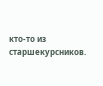кто-то из старшекурсников.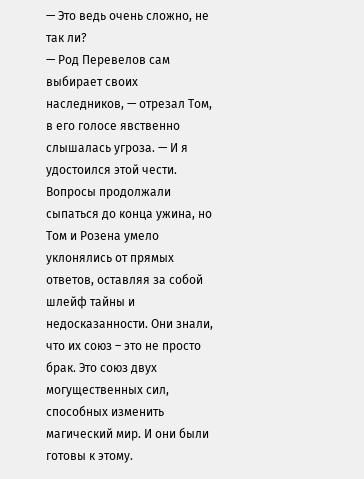— Это ведь очень сложно, не так ли?
— Род Перевелов сам выбирает своих наследников, — отрезал Том, в его голосе явственно слышалась угроза. — И я удостоился этой чести.
Вопросы продолжали сыпаться до конца ужина, но Том и Розена умело уклонялись от прямых ответов, оставляя за собой шлейф тайны и недосказанности. Они знали, что их союз – это не просто брак. Это союз двух могущественных сил, способных изменить магический мир. И они были готовы к этому.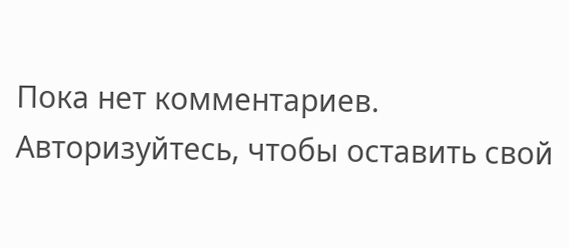Пока нет комментариев. Авторизуйтесь, чтобы оставить свой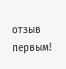отзыв первым!